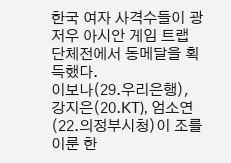한국 여자 사격수들이 광저우 아시안 게임 트랩 단체전에서 동메달을 획득했다.
이보나(29.우리은행), 강지은(20.KT), 엄소연(22.의정부시청)이 조를 이룬 한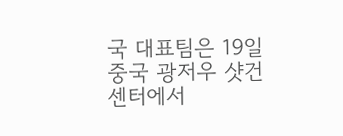국 대표팀은 19일 중국 광저우 샷건센터에서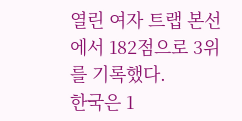열린 여자 트랩 본선에서 182점으로 3위를 기록했다.
한국은 1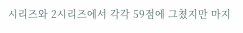시리즈와 2시리즈에서 각각 59점에 그쳤지만 마지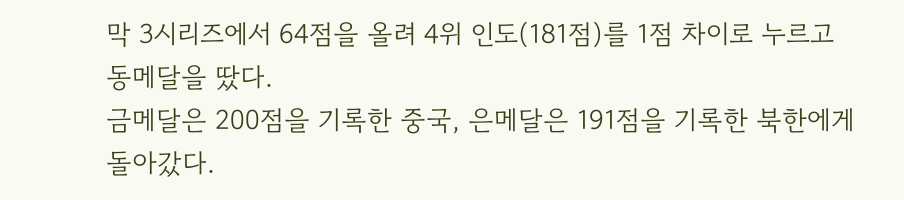막 3시리즈에서 64점을 올려 4위 인도(181점)를 1점 차이로 누르고 동메달을 땄다.
금메달은 200점을 기록한 중국, 은메달은 191점을 기록한 북한에게 돌아갔다.